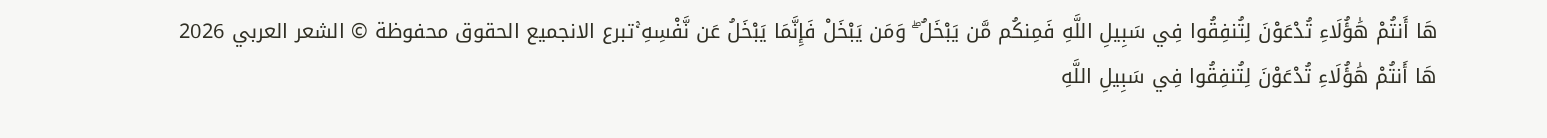هَا أَنتُمْ هَٰؤُلَاءِ تُدْعَوْنَ لِتُنفِقُوا فِي سَبِيلِ اللَّهِ فَمِنكُم مَّن يَبْخَلُ ۖ وَمَن يَبْخَلْ فَإِنَّمَا يَبْخَلُ عَن نَّفْسِهِ ۚتبرع الانجميع الحقوق محفوظة © الشعر العربي 2026
هَا أَنتُمْ هَٰؤُلَاءِ تُدْعَوْنَ لِتُنفِقُوا فِي سَبِيلِ اللَّهِ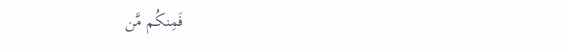فَمِنكُم مَّن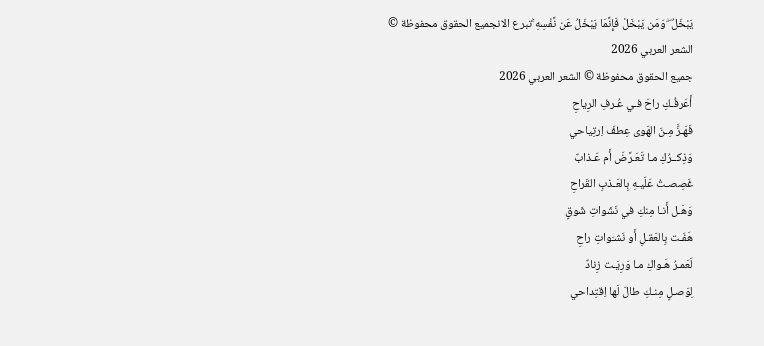يَبْخَلُ ۖ وَمَن يَبْخَلْ فَإِنَّمَا يَبْخَلُ عَن نَّفْسِهِ ۚتبرع الانجميع الحقوق محفوظة © الشعر العربي 2026
جميع الحقوق محفوظة © الشعر العربي 2026
أَعَرفُـكِ راحَ فـي عُـرفِ الرِياحِ
فَهَـزَّ مِـنَ الهَوى عِطفَ اِرتِياحي
وَذِكــرُكِ مـا تَعَـرَّضَ أَم عَـذابٌ
غَصِصـتُ عَلَيـهِ بِالعَـذبِ القَراحِ
وَهَـل أَنـا مِنكِ في نَشَواتِ شَوقٍ
هَفَـت بِالعَقـلِ أَو نَشـَواتِ راحِ
لَعَمـرُ هَـواكِ مـا وَرِيَـت زِنادٌ
لِوَصـلٍ مِنـكِ طالَ لَها اِقتِداحي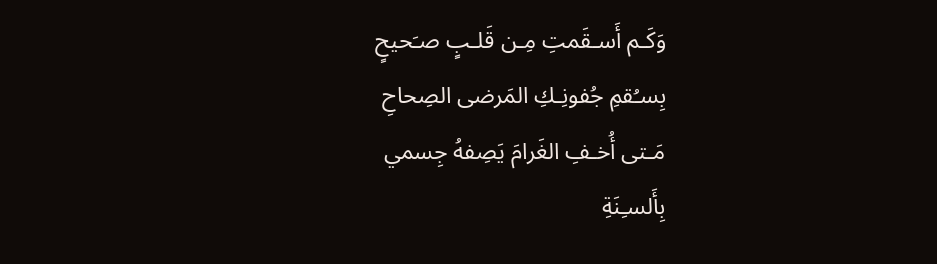وَكَـم أَسـقَمتِ مِـن قَلـبٍ صـَحيحٍ
بِسـُقمِ جُفونِـكِ المَرضى الصِحاحِ
مَـتى أُخـفِ الغَرامَ يَصِفهُ جِسمي
بِأَلسـِنَةِ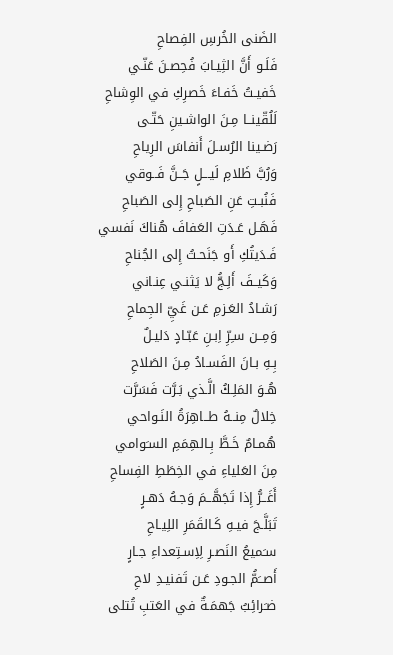الضَنى الخُرسِ الفِصاحِ
فَلَـو أَنَّ الثِيـابَ فُحِصـنَ عَنّـي
خَفيـتُ خَفـاءَ خَصرِكِ في الوِشاحِ
لَلُقّينــا مِـنَ الواشـينِ حَتّـى
رَضـينا الرُسـلَ أَنفاسَ الرِياحِ
وَرُبَّ ظَلامِ لَيـــلٍ جَــنَّ فَــوقي
فَنُبـتِ عَنِ الصَباحِ إِلى الصَباحِ
فَهَـل عَـدَتِ العَفافَ هُناكَ نَفسي
فَـدَيتُكِ أَو جَنَحـتُ إِلى الجُناحِ
وَكَيــفَ أَلِـجُّ لا يَثنـي عِنـاني
رَشـادُ العَـزمِ عَـن غَيِّ الجِماحِ
وَمِــن سـِرِّ اِبـنِ عَبّـادٍ دَليـلٌ
بِـهِ بـانَ الفَسـادُ مِـنَ الصَلاحِ
هُـوَ المَلِـكُ الَّـذي بَـرَّت فَسَرَّت
خِلالٌ مِنــهُ طــاهِرَةُ النَـواحي
هُمـامٌ خَـطَّ بِـالهِمَمِ السـَوامي
مِنَ العَلياءِ في الخِطَطِ الفِساحِ
أَغَــرُّ إِذا تَجَهَّــمَ وَجـهُ دَهـرٍ
تَبَلَّـجَ فيـهِ كَـالقَمَرِ اللِيـاحِ
سـَميعُ النَصـرِ لِاِسـتِعداءِ جـارٍ
أَصــَمُّ الجـودِ عَـن تَفنيـدِ لاحِ
ضـَرائِبُ جَهمَـةٌ في العَتبِ تُتلى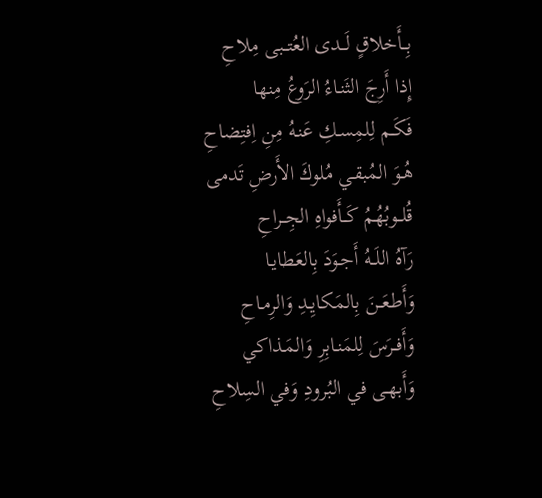بِــأَخلاقٍ لَــدى العُتــبى مِلاحِ
إِذا أَرِجَ الثَنـاءُ الرَوعُ مِنها
فَكَـم لِلمِسـكِ عَنـهُ مِنِ اِفتِضاحِ
هُـوَ المُبقـي مُلوكَ الأَرضِ تَدمى
قُلــوبُهُمُ كَــأَفواهِ الجِــراحِ
رَآهُ اللَــهُ أَجـوَدَ بِالعَطايـا
وَأَطعَــنَ بِالمَكايِـدِ وَالرِمـاحِ
وَأَفــرَسَ لِلمَنـابِرِ وَالمَـذاكي
وَأَبهـى في البُرودِ وَفي السِلاحِ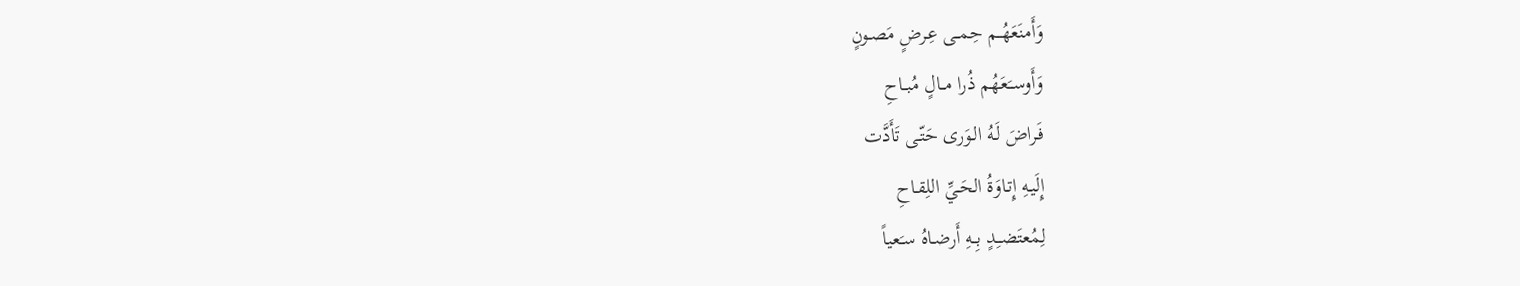وَأَمنَعَهُــم حِمــى عِـرضٍ مَصـونٍ
وَأَوســَعَهُم ذُرا مــالٍ مُبــاحِ
فَـراضَ لَـهُ الـوَرى حَتّـى تَأَدَّت
إِلَيـهِ إِتـاوَةُ الحَـيِّ اللِقـاحِ
لِمُعتَضــِدٍ بِــهِ أَرضـاهُ سـَعياً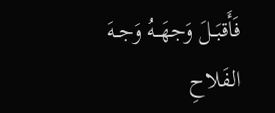فَأَقبَــلَ وَجهَــهُ وَجــهَ الفَلاحِ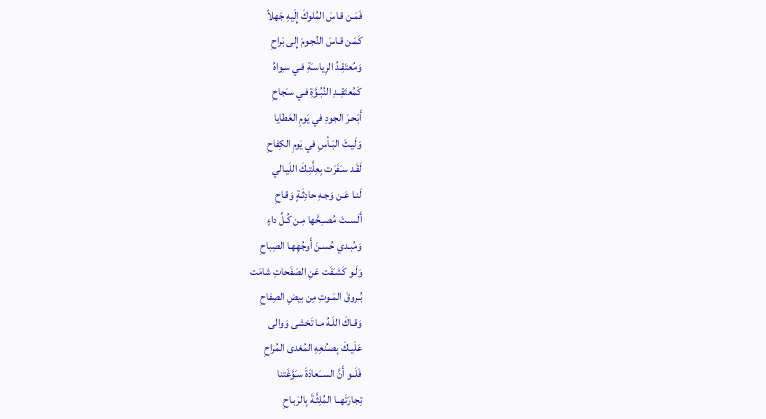فَمَـن قـاسَ المُلوكَ إِلَيهِ جَهلاً
كَمَـن قـاسَ النُجـومَ إِلى بَراحِ
وَمُعتَقِـدُ الرِياسـَةِ فـي سـِواهُ
كَمُعتَقِــدِ النُبُـوَّةِ فـي سـَجاحِ
أَبَحـرَ الجودِ في يَومِ العَطايا
وَلَيـثَ البَـأسِ في يَومِ الكِفاحِ
لَقَـد سـَفَرَت بِعِلَّتِـكَ اللَيـالي
لَنـا عَـن وَجـهِ حادِثَـةٍ وَقـاحِ
أَلَســتَ مُصــِحَّها مِـن كُـلِّ داءٍ
وَمُبـدي حُسـنَ أَوجُهِهـا الصِباحِ
وَلَـو كَشـَفَت عَنِ الصَفَحاتِ شامَت
بُـروقَ المَـوتِ مِن بيضِ الصِفاحِ
وَقـاكَ اللَـهُ مـا تَخشى وَوالى
عَلَيـكَ بِصـُنعِهِ المُغدى المُراحِ
فَلَــو أَنَّ الســَعادَةَ سـَوَّغَتنا
تِجارَتَهــا المُلِثَّـةَ بِالرَبـاحِ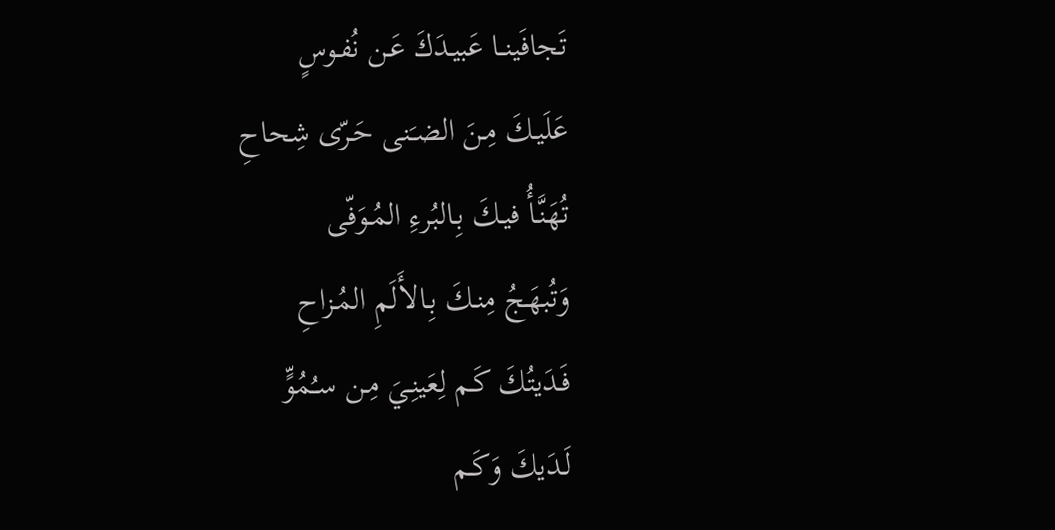تَجافَينــا عَبيـدَكَ عَـن نُفـوسٍ
عَلَيـكَ مِـنَ الضـَنى حَـرّى شِحاحِ
تُهَنَّـأُ فيـكَ بِـالبُرءِ المُـوَفّى
وَتُبهَـجُ مِنـكَ بِـالأَلَمِ المُـزاحِ
فَـدَيتُكَ كَـم لِعَينِـيَ مِـن سـُمُوٍّ
لَـدَيكَ وَكَـم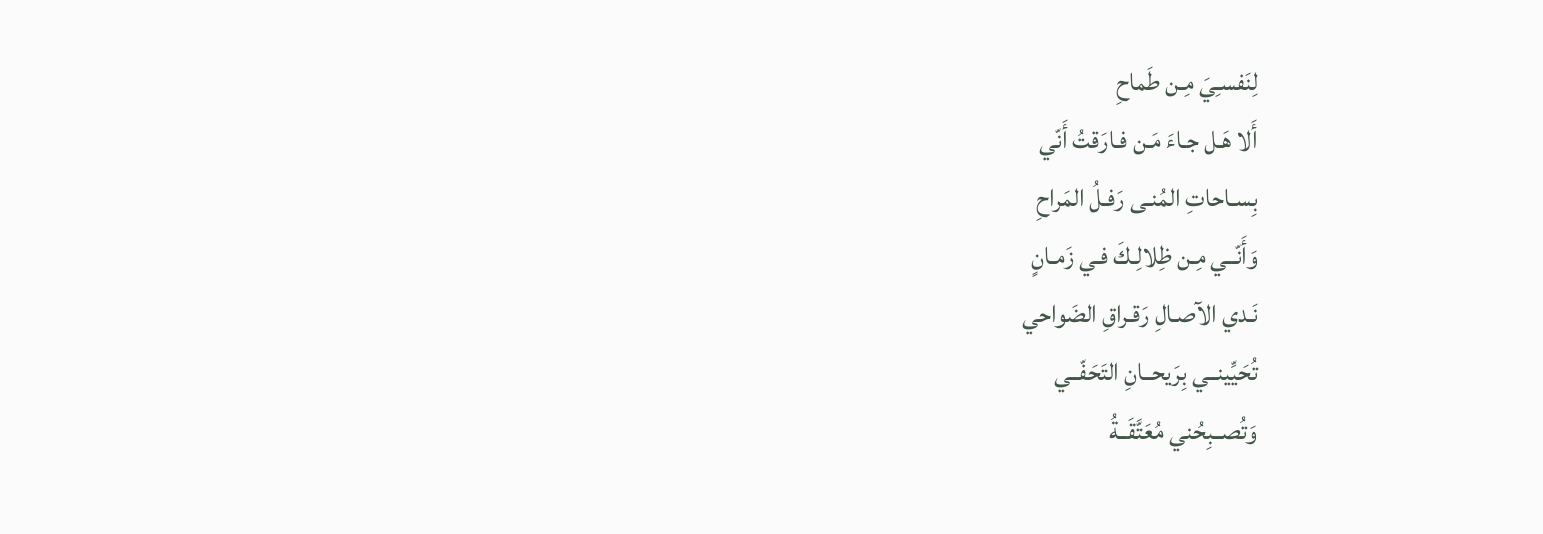لِنَفسـِيَ مِـن طَماحِ
أَلا هَـل جـاءَ مَـن فـارَقتُ أَنّي
بِسـاحاتِ المُنـى رَفـلُ المَراحِ
وَأَنّــي مِـن ظِلالِـكَ فـي زَمـانٍ
نَـدي الآصـالِ رَقـراقِ الضَواحي
تُحَيِّينــي بِرَيحــانِ التَحَفّــي
وَتُصــبِحُني مُعَتَّقَــةُ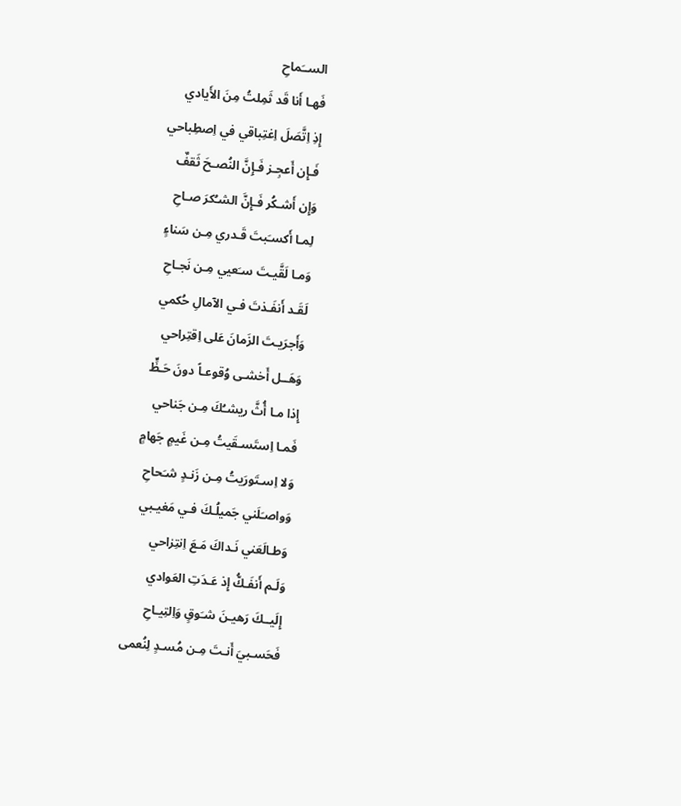الســَماحِ
فَهـا أَنا قَد ثَمِلتُ مِنَ الأَيادي
إِذِ اِتَّصَلَ اِغتِباقي في اِصطِباحي
فَـإِن أَعجِـز فَـإِنَّ النُصـحَ ثَقفٌ
وَإِن أَشـكُر فَـإِنَّ الشـُكرَ صـاحِ
لِمـا أَكسـَبتَ قَـدري مِـن سَناءٍ
وَمـا لَقَّيـتَ سـَعيي مِـن نَجـاحِ
لَقَـد أَنفَـذتَ فـي الآمالِ حُكمي
وَأَجرَيـتَ الزَمانَ عَلى اِقتِراحي
وَهَــل أَخشـى وُقوعـاً دونَ حَـظٍّ
إِذا مـا أُثَّ ريشـُكَ مِـن جَناحي
فَمـا اِستَسـقَيتُ مِـن غَيمٍ جَهامٍ
وَلا اِسـتَورَيتُ مِـن زَنـدٍ شـَحاحِ
وَواصـَلَني جَميلُـكَ فـي مَغيـبي
وَطـالَعَني نَـداكَ مَـعَ اِنتِزاحي
وَلَـم أَنفَـكُّ إِذ عَـدَتِ العَوادي
إِلَيــكَ رَهيـنَ شـَوقٍ وَاِلتِيـاحِ
فَحَسـبيَ أَنـتَ مِـن مُسـدٍ لِنُعمى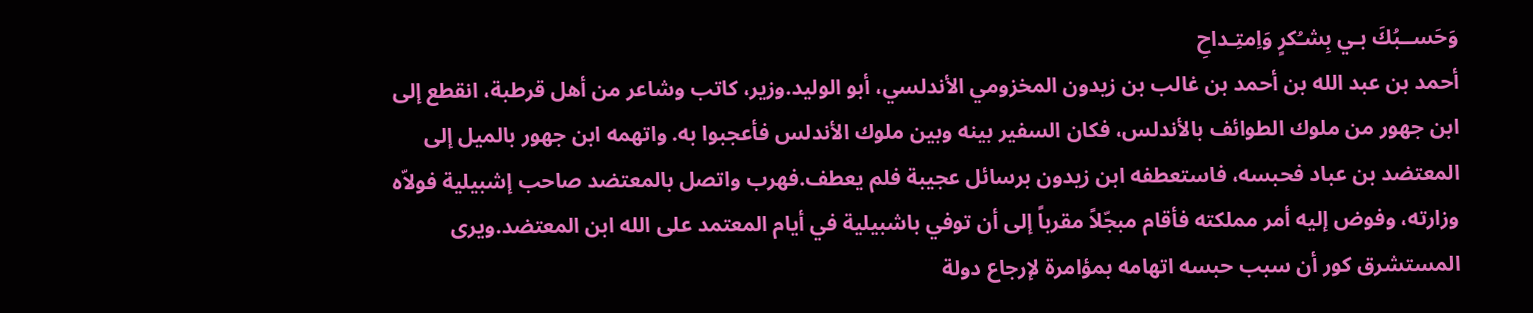وَحَســبُكَ بـي بِشـُكرٍ وَاِمتِـداحِ
أحمد بن عبد الله بن أحمد بن غالب بن زيدون المخزومي الأندلسي، أبو الوليد.وزير، كاتب وشاعر من أهل قرطبة، انقطع إلى ابن جهور من ملوك الطوائف بالأندلس، فكان السفير بينه وبين ملوك الأندلس فأعجبوا به. واتهمه ابن جهور بالميل إلى المعتضد بن عباد فحبسه، فاستعطفه ابن زيدون برسائل عجيبة فلم يعطف.فهرب واتصل بالمعتضد صاحب إشبيلية فولاّه وزارته، وفوض إليه أمر مملكته فأقام مبجّلاً مقرباً إلى أن توفي باشبيلية في أيام المعتمد على الله ابن المعتضد.ويرى المستشرق كور أن سبب حبسه اتهامه بمؤامرة لإرجاع دولة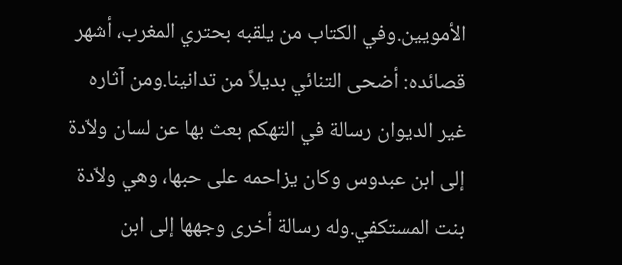الأمويين.وفي الكتاب من يلقبه بحتري المغرب، أشهر قصائده: أضحى التنائي بديلاً من تدانينا.ومن آثاره غير الديوان رسالة في التهكم بعث بها عن لسان ولاّدة إلى ابن عبدوس وكان يزاحمه على حبها، وهي ولاّدة بنت المستكفي.وله رسالة أخرى وجهها إلى ابن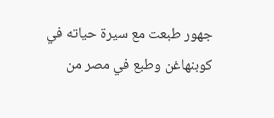جهور طبعت مع سيرة حياته في كوبنهاغن وطبع في مصر من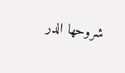شروحها الدر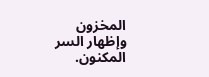المخزون وإظهار السر المكنون.